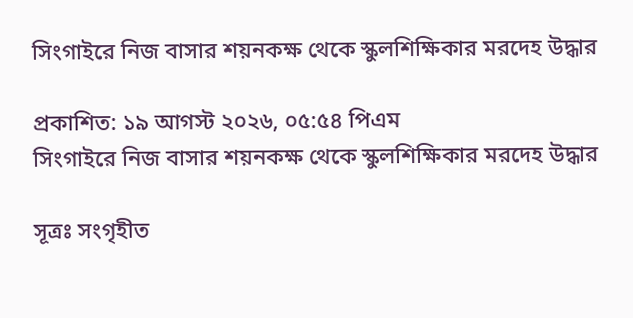সিংগাইরে নিজ বাসার শয়নকক্ষ থেকে স্কুলশিক্ষিকার মরদেহ উদ্ধার

প্রকাশিত: ১৯ আগস্ট ২০২৬, ০৫:৫৪ পিএম
সিংগাইরে নিজ বাসার শয়নকক্ষ থেকে স্কুলশিক্ষিকার মরদেহ উদ্ধার

সূত্রঃ সংগৃহীত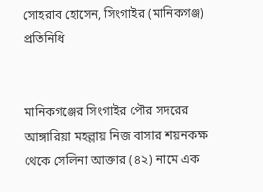সোহরাব হোসেন, সিংগাইর (মানিকগঞ্জ) প্রতিনিধি


মানিকগঞ্জের সিংগাইর পৌর সদরের আঙ্গারিয়া মহল্লায় নিজ বাসার শয়নকক্ষ থেকে সেলিনা আক্তার (৪২) নামে এক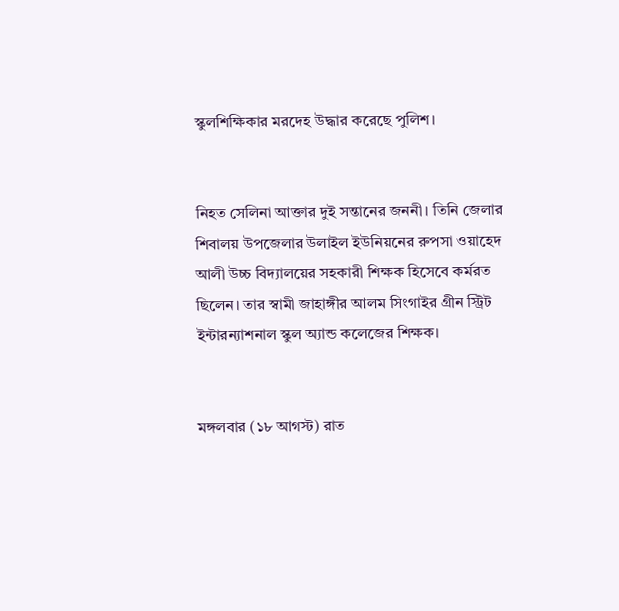স্কুলশিক্ষিকার মরদেহ উদ্ধার করেছে পুলিশ।


নিহত সেলিনা আক্তার দুই সন্তানের জননী। তিনি জেলার শিবালয় উপজেলার উলাইল ইউনিয়নের রুপসা ওয়াহেদ আলী উচ্চ বিদ্যালয়ের সহকারী শিক্ষক হিসেবে কর্মরত ছিলেন। তার স্বামী জাহাঙ্গীর আলম সিংগাইর গ্রীন স্ট্রিট ইন্টারন্যাশনাল স্কুল অ্যান্ড কলেজের শিক্ষক।


মঙ্গলবার (১৮ আগস্ট) রাত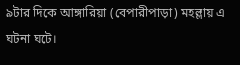৯টার দিকে আঙ্গারিয়া (বেপারীপাড়া) মহল্লায় এ ঘটনা ঘটে।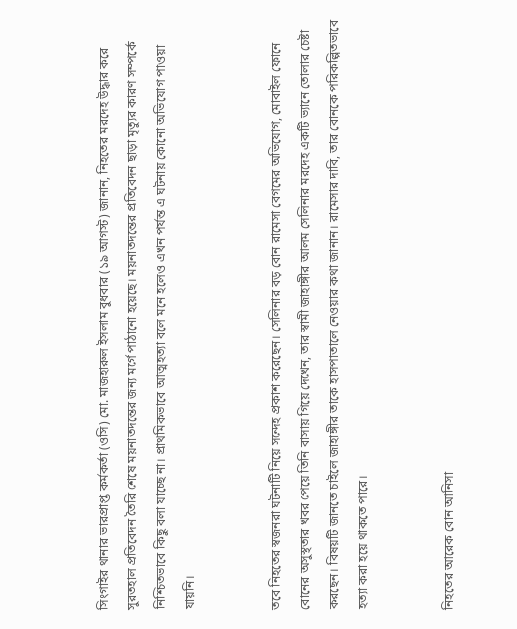সিংগাইর থানার ভারপ্রাপ্ত কর্মকর্তা (ওসি) মো. মাজহারুল ইসলাম বুধবার (১৯ আগস্ট) জানান, নিহতের মরদেহ উদ্ধার করে সুরতহাল প্রতিবেদন তৈরি শেষে ময়নাতদন্তের জন্য মর্গে পাঠানো হয়েছে। ময়নাতদন্তের প্রতিবেদন ছাড়া মৃত্যুর কারণ সম্পর্কে নিশ্চিতভাবে কিছু বলা যাচ্ছে না। প্রাথমিকভাবে আত্মহত্যা বলে মনে হলেও এখন পর্যন্ত এ ঘটনায় কোনো অভিযোগ পাওয়া যায়নি।


তবে নিহতের স্বজনরা ঘটনাটি নিয়ে সন্দেহ প্রকাশ করেছেন। সেলিনার বড় বোন রামেসা বেগমের অভিযোগ, মোবাইল ফোনে বোনের অসুস্থতার খবর পেয়ে তিনি বাসায় গিয়ে দেখেন, তার স্বামী জাহাঙ্গীর আলম সেলিনার মরদেহ একটি ভ্যানে তোলার চেষ্টা করছেন। বিষয়টি জানতে চাইলে জাহাঙ্গীর তাকে হাসপাতালে নেওয়ার কথা জানান। রামেসার দাবি, তার বোনকে পরিকল্পিতভাবে হত্যা করা হয়ে থাকতে পারে।


নিহতের আরেক বোন আনিসা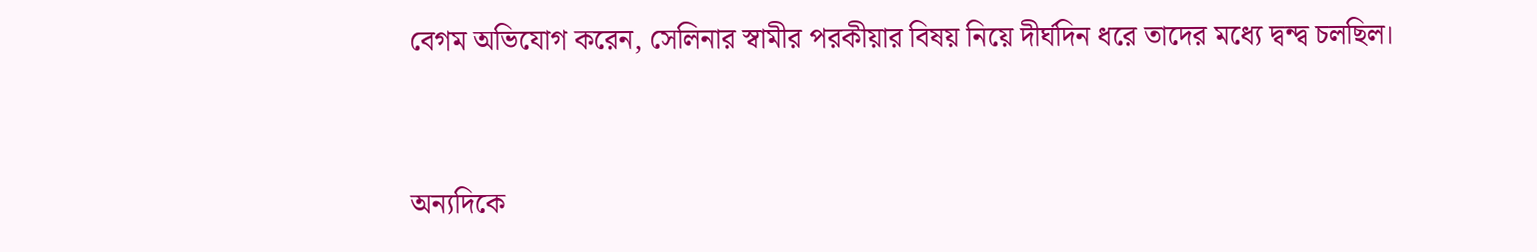বেগম অভিযোগ করেন, সেলিনার স্বামীর পরকীয়ার বিষয় নিয়ে দীর্ঘদিন ধরে তাদের মধ্যে দ্বন্দ্ব চলছিল।


অন্যদিকে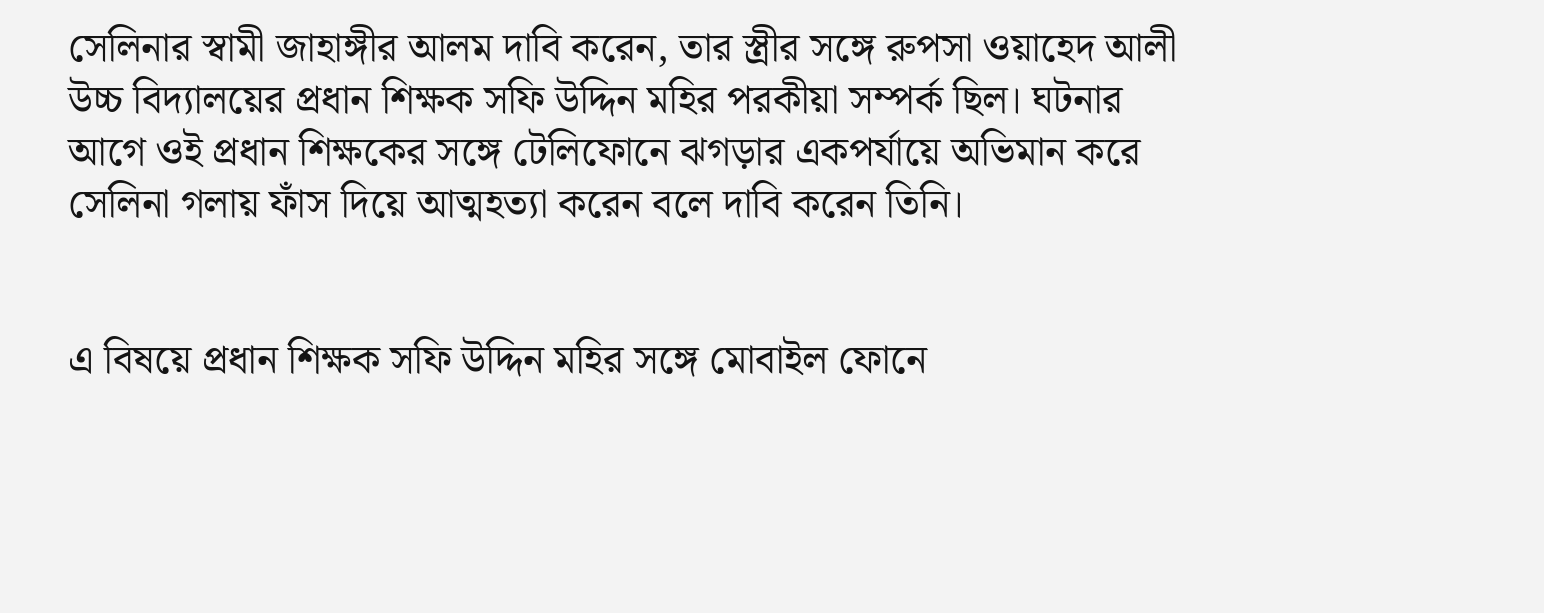সেলিনার স্বামী জাহাঙ্গীর আলম দাবি করেন, তার স্ত্রীর সঙ্গে রুপসা ওয়াহেদ আলী উচ্চ বিদ্যালয়ের প্রধান শিক্ষক সফি উদ্দিন মহির পরকীয়া সম্পর্ক ছিল। ঘটনার আগে ওই প্রধান শিক্ষকের সঙ্গে টেলিফোনে ঝগড়ার একপর্যায়ে অভিমান করে সেলিনা গলায় ফাঁস দিয়ে আত্মহত্যা করেন বলে দাবি করেন তিনি।


এ বিষয়ে প্রধান শিক্ষক সফি উদ্দিন মহির সঙ্গে মোবাইল ফোনে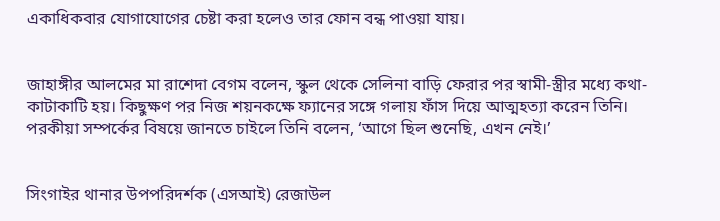একাধিকবার যোগাযোগের চেষ্টা করা হলেও তার ফোন বন্ধ পাওয়া যায়।


জাহাঙ্গীর আলমের মা রাশেদা বেগম বলেন, স্কুল থেকে সেলিনা বাড়ি ফেরার পর স্বামী-স্ত্রীর মধ্যে কথা-কাটাকাটি হয়। কিছুক্ষণ পর নিজ শয়নকক্ষে ফ্যানের সঙ্গে গলায় ফাঁস দিয়ে আত্মহত্যা করেন তিনি। পরকীয়া সম্পর্কের বিষয়ে জানতে চাইলে তিনি বলেন, ‘আগে ছিল শুনেছি, এখন নেই।’


সিংগাইর থানার উপপরিদর্শক (এসআই) রেজাউল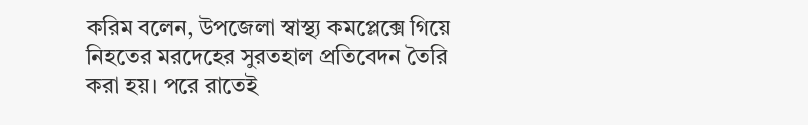করিম বলেন, উপজেলা স্বাস্থ্য কমপ্লেক্সে গিয়ে নিহতের মরদেহের সুরতহাল প্রতিবেদন তৈরি করা হয়। পরে রাতেই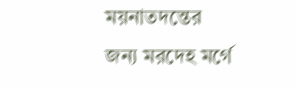ময়নাতদন্তের জন্য মরদেহ মর্গে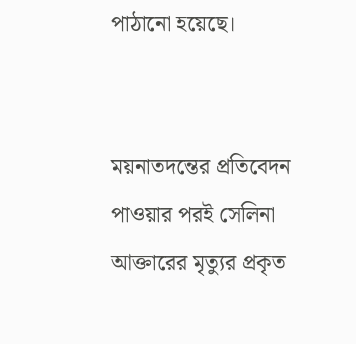পাঠানো হয়েছে।


ময়নাতদন্তের প্রতিবেদন পাওয়ার পরই সেলিনা আক্তারের মৃত্যুর প্রকৃত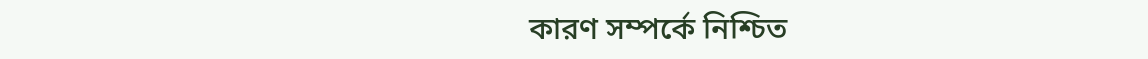কারণ সম্পর্কে নিশ্চিত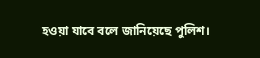হওয়া যাবে বলে জানিয়েছে পুলিশ।